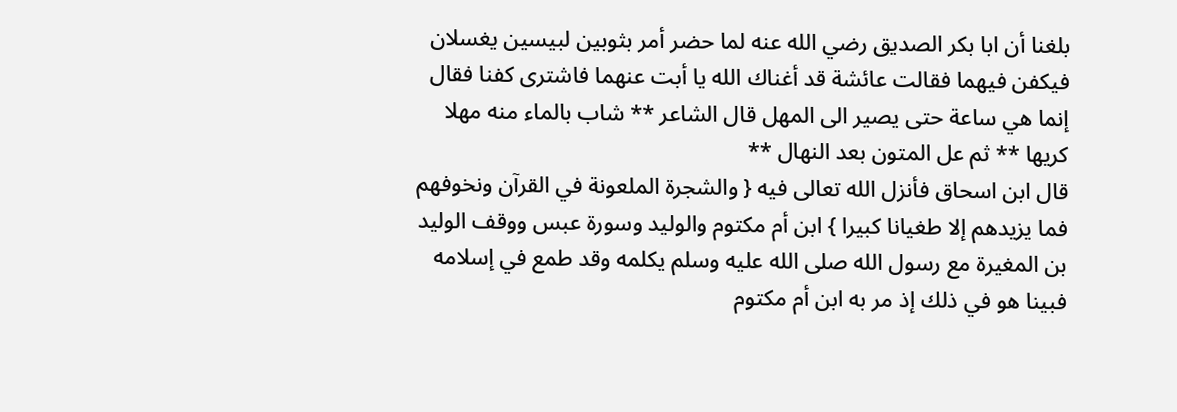بلغنا أن ابا بكر الصديق رضي الله عنه لما حضر أمر بثوبين لبيسين يغسلان فيكفن فيهما فقالت عائشة قد أغناك الله يا أبت عنهما فاشترى كفنا فقال إنما هي ساعة حتى يصير الى المهل قال الشاعر ** شاب بالماء منه مهلا كريها ** ثم عل المتون بعد النهال **
قال ابن اسحاق فأنزل الله تعالى فيه { والشجرة الملعونة في القرآن ونخوفهم فما يزيدهم إلا طغيانا كبيرا } ابن أم مكتوم والوليد وسورة عبس ووقف الوليد بن المغيرة مع رسول الله صلى الله عليه وسلم يكلمه وقد طمع في إسلامه فبينا هو في ذلك إذ مر به ابن أم مكتوم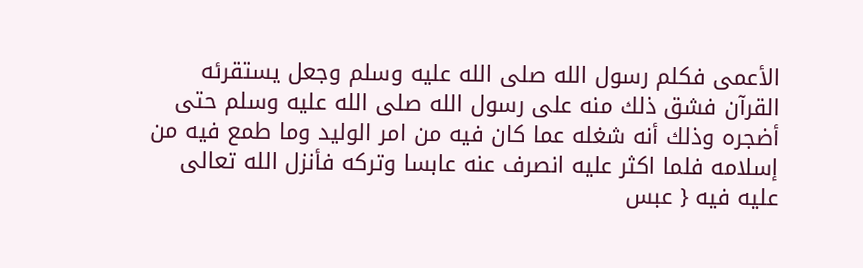الأعمى فكلم رسول الله صلى الله عليه وسلم وجعل يستقرئه القرآن فشق ذلك منه على رسول الله صلى الله عليه وسلم حتى أضجره وذلك أنه شغله عما كان فيه من امر الوليد وما طمع فيه من إسلامه فلما اكثر عليه انصرف عنه عابسا وتركه فأنزل الله تعالى عليه فيه { عبس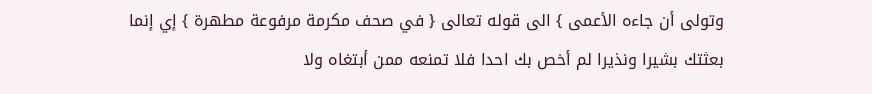وتولى أن جاءه الأعمى } الى قوله تعالى { في صحف مكرمة مرفوعة مطهرة } إي إنما بعثتك بشيرا ونذيرا لم أخص بك احدا فلا تمنعه ممن أبتغاه ولا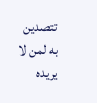تتصدين به لمن لا يريده